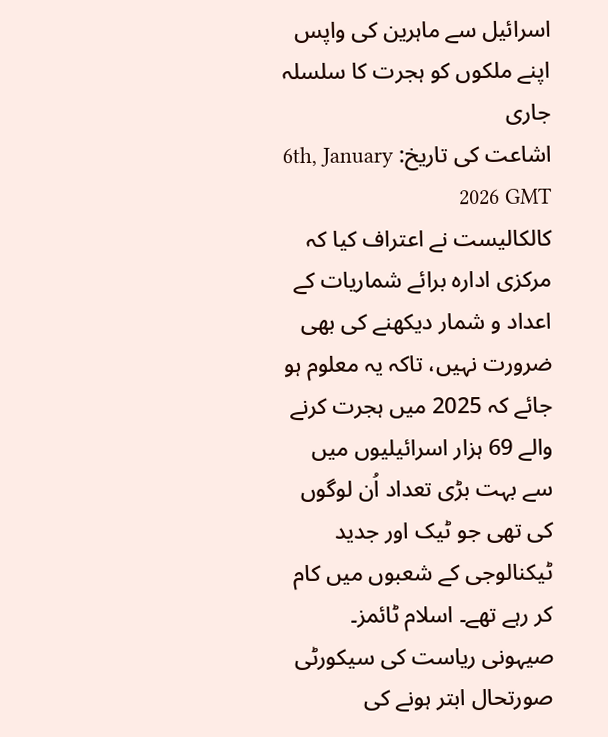اسرائیل سے ماہرین کی واپس اپنے ملکوں کو ہجرت کا سلسلہ جاری
اشاعت کی تاریخ: 6th, January 2026 GMT
کالکالیست نے اعتراف کیا کہ مرکزی ادارہ برائے شماریات کے اعداد و شمار دیکھنے کی بھی ضرورت نہیں، تاکہ یہ معلوم ہو جائے کہ 2025 میں ہجرت کرنے والے 69 ہزار اسرائیلیوں میں سے بہت بڑی تعداد اُن لوگوں کی تھی جو ٹیک اور جدید ٹیکنالوجی کے شعبوں میں کام کر رہے تھے۔ اسلام ٹائمز۔ صیہونی ریاست کی سیکورٹی صورتحال ابتر ہونے کی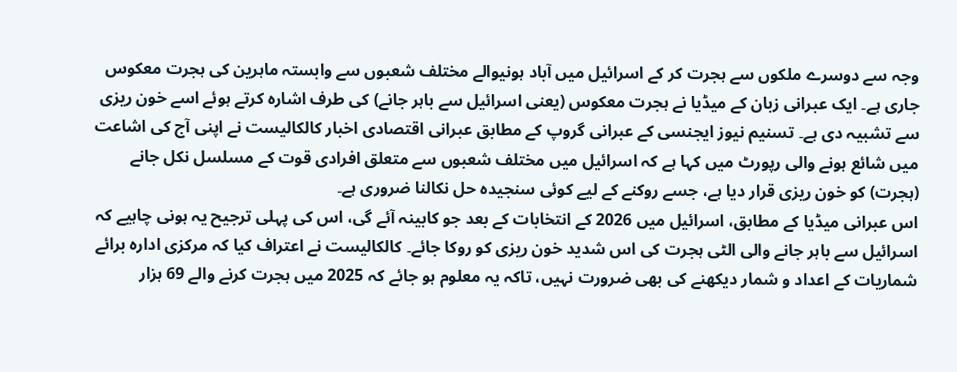وجہ سے دوسرے ملکوں سے ہجرت کر کے اسرائیل میں آباد ہونیوالے مختلف شعبوں سے وابستہ ماہرین کی ہجرت معکوس جاری ہے۔ ایک عبرانی زبان کے میڈیا نے ہجرت معکوس (یعنی اسرائیل سے باہر جانے) کی طرف اشارہ کرتے ہوئے اسے خون ریزی سے تشبیہ دی ہے۔ تسنیم نیوز ایجنسی کے عبرانی گروپ کے مطابق عبرانی اقتصادی اخبار کالکالیست نے اپنی آج کی اشاعت میں شائع ہونے والی رپورٹ میں کہا ہے کہ اسرائیل میں مختلف شعبوں سے متعلق افرادی قوت کے مسلسل نکل جانے (ہجرت) کو خون ریزی قرار دیا ہے، جسے روکنے کے لیے کوئی سنجیدہ حل نکالنا ضروری ہے۔
اس عبرانی میڈیا کے مطابق، اسرائیل میں 2026 کے انتخابات کے بعد جو کابینہ آئے گی، اس کی پہلی ترجیح یہ ہونی چاہیے کہ اسرائیل سے باہر جانے والی الٹی ہجرت کی اس شدید خون ریزی کو روکا جائے۔ کالکالیست نے اعتراف کیا کہ مرکزی ادارہ برائے شماریات کے اعداد و شمار دیکھنے کی بھی ضرورت نہیں، تاکہ یہ معلوم ہو جائے کہ 2025 میں ہجرت کرنے والے 69 ہزار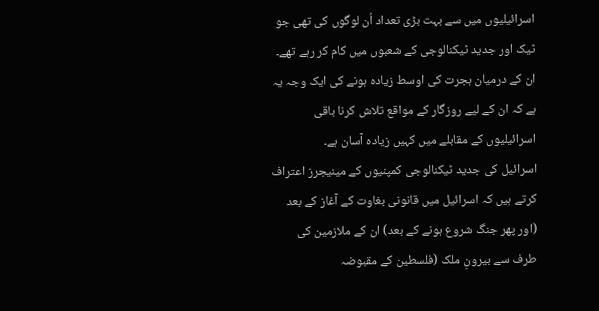اسرائیلیوں میں سے بہت بڑی تعداد اُن لوگوں کی تھی جو ٹیک اور جدید ٹیکنالوجی کے شعبوں میں کام کر رہے تھے۔ ان کے درمیان ہجرت کی اوسط زیادہ ہونے کی ایک وجہ یہ ہے کہ ان کے لیے روزگار کے مواقع تلاش کرنا باقی اسرائیلیوں کے مقابلے میں کہیں زیادہ آسان ہے۔
اسرائیل کی جدید ٹیکنالوجی کمپنیوں کے مینیجرز اعتراف کرتے ہیں کہ اسرائیل میں قانونی بغاوت کے آغاز کے بعد (اور پھر جنگ شروع ہونے کے بعد) ان کے ملازمین کی طرف سے بیرونِ ملک (فلسطین کے مقبوضہ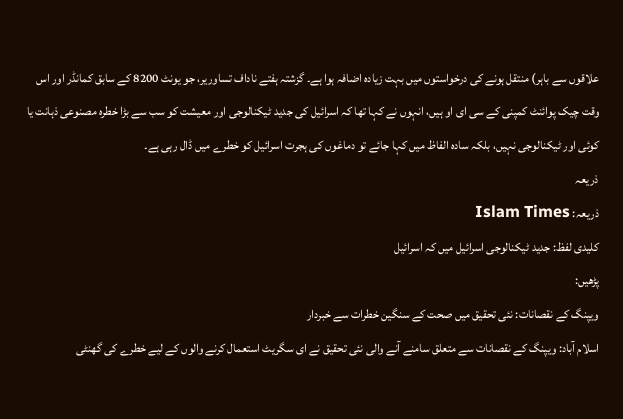علاقوں سے باہر) منتقل ہونے کی درخواستوں میں بہت زیادہ اضافہ ہوا ہے۔ گزشتہ ہفتے ناداف تساوریر، جو یونٹ 8200 کے سابق کمانڈر اور اس وقت چیک پوائنٹ کمپنی کے سی ای او ہیں، انہوں نے کہا تھا کہ اسرائیل کی جدید ٹیکنالوجی اور معیشت کو سب سے بڑا خطرہ مصنوعی ذہانت یا کوئی اور ٹیکنالوجی نہیں، بلکہ سادہ الفاظ میں کہا جائے تو دماغوں کی ہجرت اسرائیل کو خطرے میں ڈال رہی ہے۔
ذریعہ
ذریعہ: Islam Times
کلیدی لفظ: جدید ٹیکنالوجی اسرائیل میں کہ اسرائیل
پڑھیں:
ویپنگ کے نقصانات: نئی تحقیق میں صحت کے سنگین خطرات سے خبردار
اسلام آباد: ویپنگ کے نقصانات سے متعلق سامنے آنے والی نئی تحقیق نے ای سگریٹ استعمال کرنے والوں کے لیے خطرے کی گھنٹی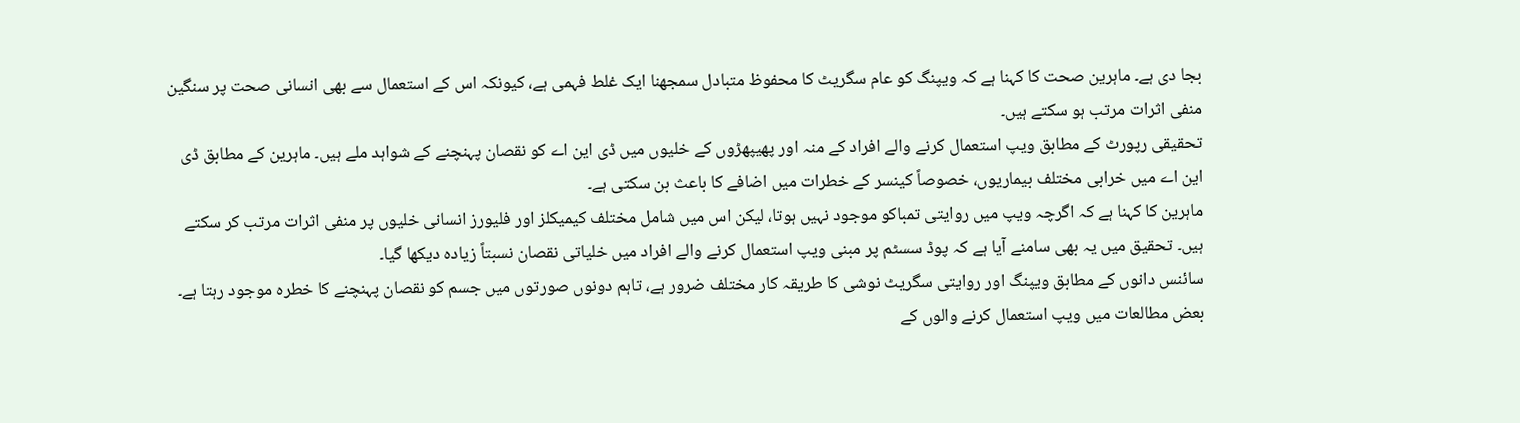بجا دی ہے۔ ماہرین صحت کا کہنا ہے کہ ویپنگ کو عام سگریٹ کا محفوظ متبادل سمجھنا ایک غلط فہمی ہے، کیونکہ اس کے استعمال سے بھی انسانی صحت پر سنگین منفی اثرات مرتب ہو سکتے ہیں۔
تحقیقی رپورٹ کے مطابق ویپ استعمال کرنے والے افراد کے منہ اور پھیپھڑوں کے خلیوں میں ڈی این اے کو نقصان پہنچنے کے شواہد ملے ہیں۔ ماہرین کے مطابق ڈی این اے میں خرابی مختلف بیماریوں، خصوصاً کینسر کے خطرات میں اضافے کا باعث بن سکتی ہے۔
ماہرین کا کہنا ہے کہ اگرچہ ویپ میں روایتی تمباکو موجود نہیں ہوتا، لیکن اس میں شامل مختلف کیمیکلز اور فلیورز انسانی خلیوں پر منفی اثرات مرتب کر سکتے ہیں۔ تحقیق میں یہ بھی سامنے آیا ہے کہ پوڈ سسٹم پر مبنی ویپ استعمال کرنے والے افراد میں خلیاتی نقصان نسبتاً زیادہ دیکھا گیا۔
سائنس دانوں کے مطابق ویپنگ اور روایتی سگریٹ نوشی کا طریقہ کار مختلف ضرور ہے، تاہم دونوں صورتوں میں جسم کو نقصان پہنچنے کا خطرہ موجود رہتا ہے۔ بعض مطالعات میں ویپ استعمال کرنے والوں کے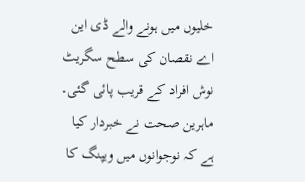خلیوں میں ہونے والے ڈی این اے نقصان کی سطح سگریٹ نوش افراد کے قریب پائی گئی۔
ماہرین صحت نے خبردار کیا ہے کہ نوجوانوں میں ویپنگ کا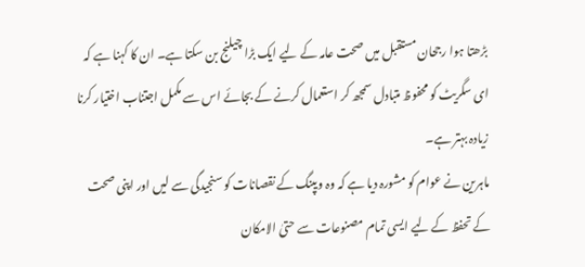بڑھتا ہوا رجحان مستقبل میں صحت عامہ کے لیے ایک بڑا چیلنج بن سکتا ہے۔ ان کا کہنا ہے کہ ای سگریٹ کو محفوظ متبادل سمجھ کر استعمال کرنے کے بجائے اس سے مکمل اجتناب اختیار کرنا زیادہ بہتر ہے۔
ماہرین نے عوام کو مشورہ دیا ہے کہ وہ ویپنگ کے نقصانات کو سنجیدگی سے لیں اور اپنی صحت کے تحفظ کے لیے ایسی تمام مصنوعات سے حتیٰ الامکان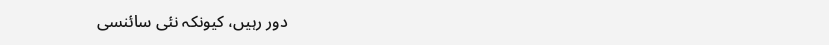دور رہیں، کیونکہ نئی سائنسی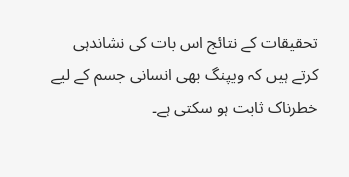تحقیقات کے نتائج اس بات کی نشاندہی کرتے ہیں کہ ویپنگ بھی انسانی جسم کے لیے خطرناک ثابت ہو سکتی ہے۔